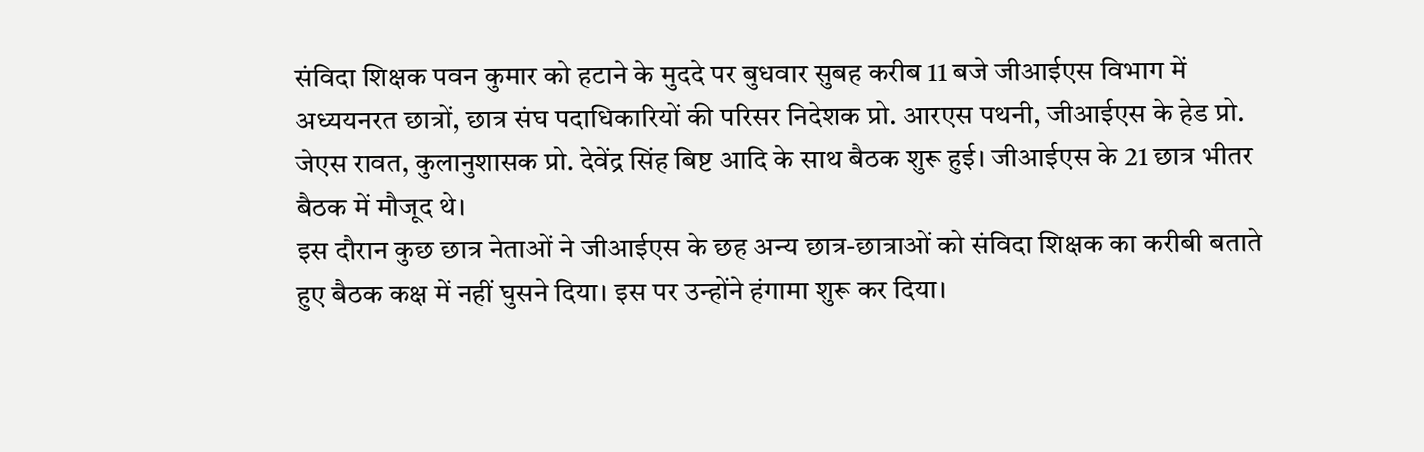संविदा शिक्षक पवन कुमार को हटाने के मुददे पर बुधवार सुबह करीब 11 बजे जीआईएस विभाग में अध्ययनरत छात्रों, छात्र संघ पदाधिकारियों की परिसर निदेशक प्रो. आरएस पथनी, जीआईएस के हेड प्रो. जेएस रावत, कुलानुशासक प्रो. देवेंद्र सिंह बिष्ट आदि के साथ बैठक शुरू हुई। जीआईएस के 21 छात्र भीतर बैठक में मौजूद थे।
इस दौरान कुछ छात्र नेताओं ने जीआईएस के छह अन्य छात्र-छात्राओं को संविदा शिक्षक का करीबी बताते हुए बैठक कक्ष में नहीं घुसने दिया। इस पर उन्होंने हंगामा शुरू कर दिया।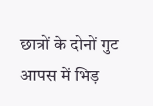छात्रों के दोनों गुट आपस में भिड़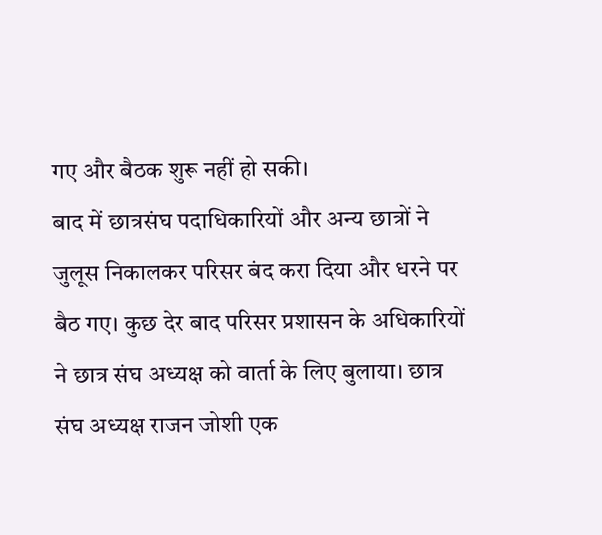गए और बैठक शुरू नहीं हो सकी।
बाद में छात्रसंघ पदाधिकारियों और अन्य छात्रों ने जुलूस निकालकर परिसर बंद करा दिया और धरने पर बैठ गए। कुछ देर बाद परिसर प्रशासन के अधिकारियों ने छात्र संघ अध्यक्ष को वार्ता के लिए बुलाया। छात्र संघ अध्यक्ष राजन जोशी एक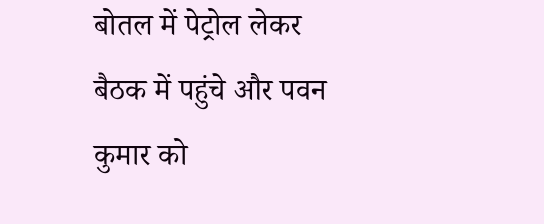बोतल में पेट्रोल लेकर बैठक में पहुंचे और पवन कुमार को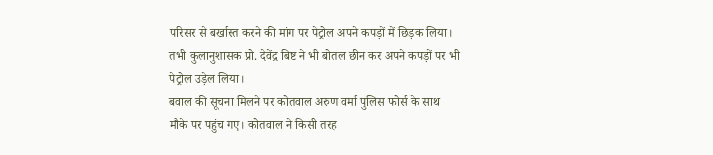परिसर से बर्खास्त करने की मांग पर पेट्रोल अपने कपड़ों में छिड़क लिया। तभी कुलानुशासक प्रो. देवेंद्र बिष्ट ने भी बोतल छीन कर अपने कपड़ों पर भी पेट्रोल उड़ेल लिया।
बवाल की सूचना मिलने पर कोतवाल अरुण वर्मा पुलिस फोर्स के साथ मौके पर पहुंच गए। कोतवाल ने किसी तरह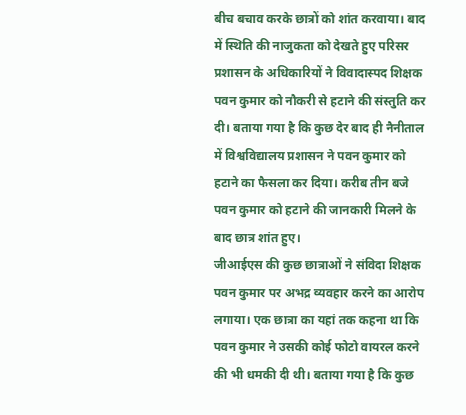बीच बचाव करके छात्रों को शांत करवाया। बाद में स्थिति की नाजुकता को देखते हुए परिसर प्रशासन के अधिकारियों ने विवादास्पद शिक्षक पवन कुमार को नौकरी से हटाने की संस्तुति कर दी। बताया गया है कि कुछ देर बाद ही नैनीताल में विश्वविद्यालय प्रशासन ने पवन कुमार को हटाने का फैसला कर दिया। करीब तीन बजे पवन कुमार को हटाने की जानकारी मिलने के बाद छात्र शांत हुए।
जीआईएस की कुछ छात्राओं ने संविदा शिक्षक पवन कुमार पर अभद्र व्यवहार करने का आरोप लगाया। एक छात्रा का यहां तक कहना था कि पवन कुमार ने उसकी कोई फोटो वायरल करने की भी धमकी दी थी। बताया गया है कि कुछ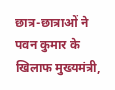छात्र-छात्राओं ने पवन कुमार के खिलाफ मुख्यमंत्री,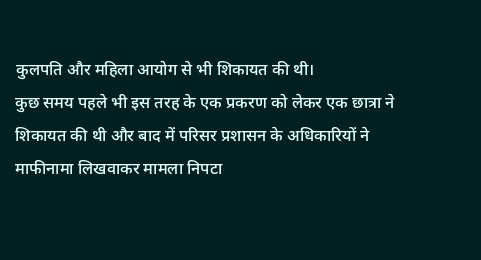कुलपति और महिला आयोग से भी शिकायत की थी।
कुछ समय पहले भी इस तरह के एक प्रकरण को लेकर एक छात्रा ने शिकायत की थी और बाद में परिसर प्रशासन के अधिकारियों ने माफीनामा लिखवाकर मामला निपटा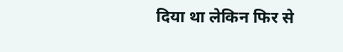दिया था लेकिन फिर से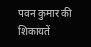पवन कुमार की शिकायतें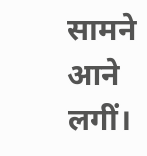सामने आने लगीं।